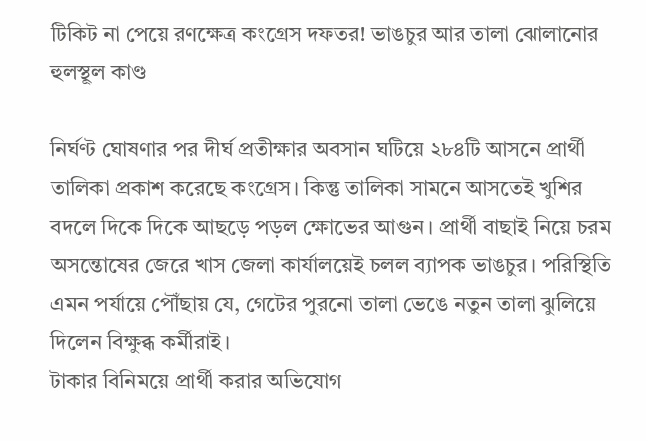টিকিট না পেয়ে রণক্ষেত্র কংগ্রেস দফতর! ভাঙচুর আর তালা ঝোলানোর হুলস্থূল কাণ্ড

নির্ঘণ্ট ঘোষণার পর দীর্ঘ প্রতীক্ষার অবসান ঘটিয়ে ২৮৪টি আসনে প্রার্থী তালিকা প্রকাশ করেছে কংগ্রেস। কিন্তু তালিকা সামনে আসতেই খুশির বদলে দিকে দিকে আছড়ে পড়ল ক্ষোভের আগুন। প্রার্থী বাছাই নিয়ে চরম অসন্তোষের জেরে খাস জেলা কার্যালয়েই চলল ব্যাপক ভাঙচুর। পরিস্থিতি এমন পর্যায়ে পৌঁছায় যে, গেটের পুরনো তালা ভেঙে নতুন তালা ঝুলিয়ে দিলেন বিক্ষুব্ধ কর্মীরাই।
টাকার বিনিময়ে প্রার্থী করার অভিযোগ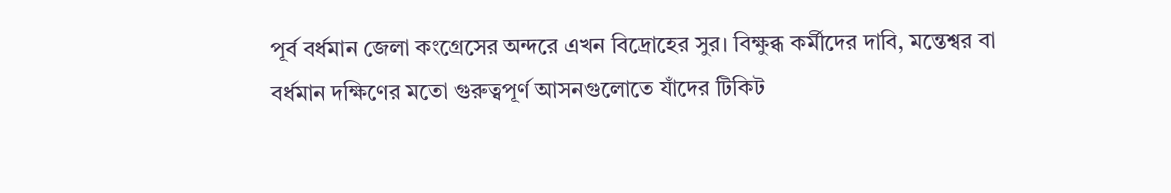পূর্ব বর্ধমান জেলা কংগ্রেসের অন্দরে এখন বিদ্রোহের সুর। বিক্ষুব্ধ কর্মীদের দাবি, মন্তেশ্বর বা বর্ধমান দক্ষিণের মতো গুরুত্বপূর্ণ আসনগুলোতে যাঁদের টিকিট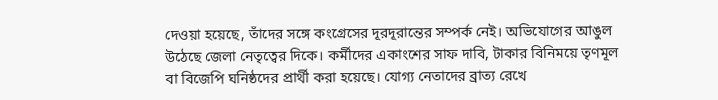দেওয়া হয়েছে, তাঁদের সঙ্গে কংগ্রেসের দূরদূরান্তের সম্পর্ক নেই। অভিযোগের আঙুল উঠেছে জেলা নেতৃত্বের দিকে। কর্মীদের একাংশের সাফ দাবি, টাকার বিনিময়ে তৃণমূল বা বিজেপি ঘনিষ্ঠদের প্রার্থী করা হয়েছে। যোগ্য নেতাদের ব্রাত্য রেখে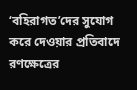‘বহিরাগত’দের সুযোগ করে দেওয়ার প্রতিবাদে রণক্ষেত্রের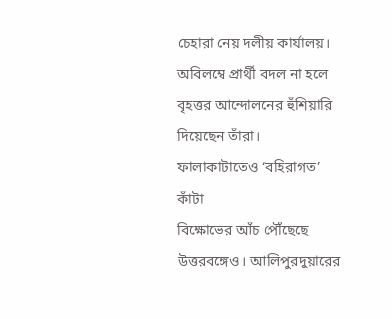চেহারা নেয় দলীয় কার্যালয়। অবিলম্বে প্রার্থী বদল না হলে বৃহত্তর আন্দোলনের হুঁশিয়ারি দিয়েছেন তাঁরা।
ফালাকাটাতেও ‘বহিরাগত’ কাঁটা
বিক্ষোভের আঁচ পৌঁছেছে উত্তরবঙ্গেও। আলিপুরদুয়ারের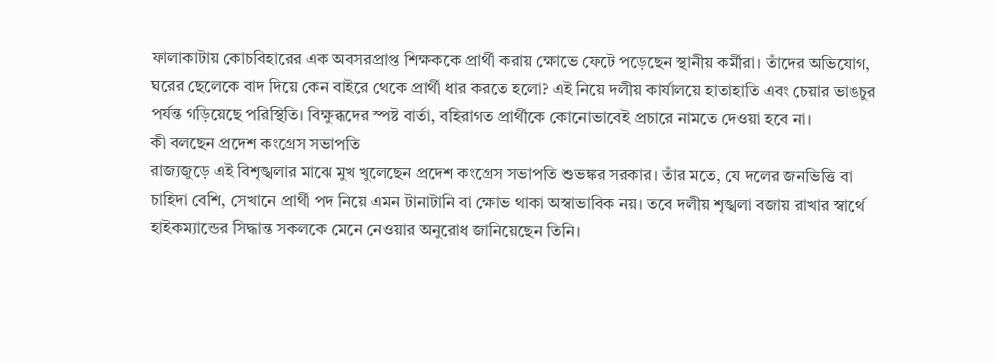ফালাকাটায় কোচবিহারের এক অবসরপ্রাপ্ত শিক্ষককে প্রার্থী করায় ক্ষোভে ফেটে পড়েছেন স্থানীয় কর্মীরা। তাঁদের অভিযোগ, ঘরের ছেলেকে বাদ দিয়ে কেন বাইরে থেকে প্রার্থী ধার করতে হলো? এই নিয়ে দলীয় কার্যালয়ে হাতাহাতি এবং চেয়ার ভাঙচুর পর্যন্ত গড়িয়েছে পরিস্থিতি। বিক্ষুব্ধদের স্পষ্ট বার্তা, বহিরাগত প্রার্থীকে কোনোভাবেই প্রচারে নামতে দেওয়া হবে না।
কী বলছেন প্রদেশ কংগ্রেস সভাপতি
রাজ্যজুড়ে এই বিশৃঙ্খলার মাঝে মুখ খুলেছেন প্রদেশ কংগ্রেস সভাপতি শুভঙ্কর সরকার। তাঁর মতে, যে দলের জনভিত্তি বা চাহিদা বেশি, সেখানে প্রার্থী পদ নিয়ে এমন টানাটানি বা ক্ষোভ থাকা অস্বাভাবিক নয়। তবে দলীয় শৃঙ্খলা বজায় রাখার স্বার্থে হাইকম্যান্ডের সিদ্ধান্ত সকলকে মেনে নেওয়ার অনুরোধ জানিয়েছেন তিনি।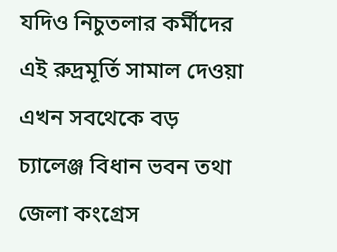যদিও নিচুতলার কর্মীদের এই রুদ্রমূর্তি সামাল দেওয়া এখন সবথেকে বড় চ্যালেঞ্জ বিধান ভবন তথা জেলা কংগ্রেস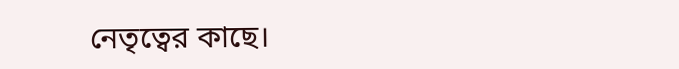নেতৃত্বের কাছে।